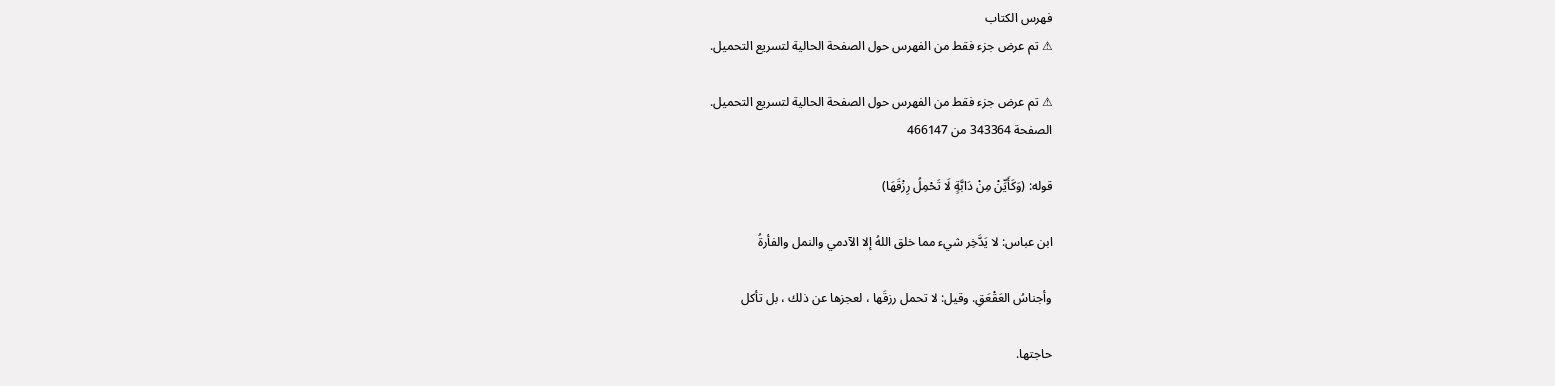فهرس الكتاب
⚠ تم عرض جزء فقط من الفهرس حول الصفحة الحالية لتسريع التحميل.

⚠ تم عرض جزء فقط من الفهرس حول الصفحة الحالية لتسريع التحميل.
الصفحة 343364 من 466147

قوله: (وَكَأَيِّنْ مِنْ دَابَّةٍ لَا تَحْمِلُ رِزْقَهَا)

ابن عباس: لا يَدَّخِر شيء مما خلق اللهُ إلا الآدمي والنمل والفأرةُ

وأجناسُ العَقْعَقِ. وقيل: لا تحمل رزقَها ، لعجزها عن ذلك ، بل تأكل

حاجتها.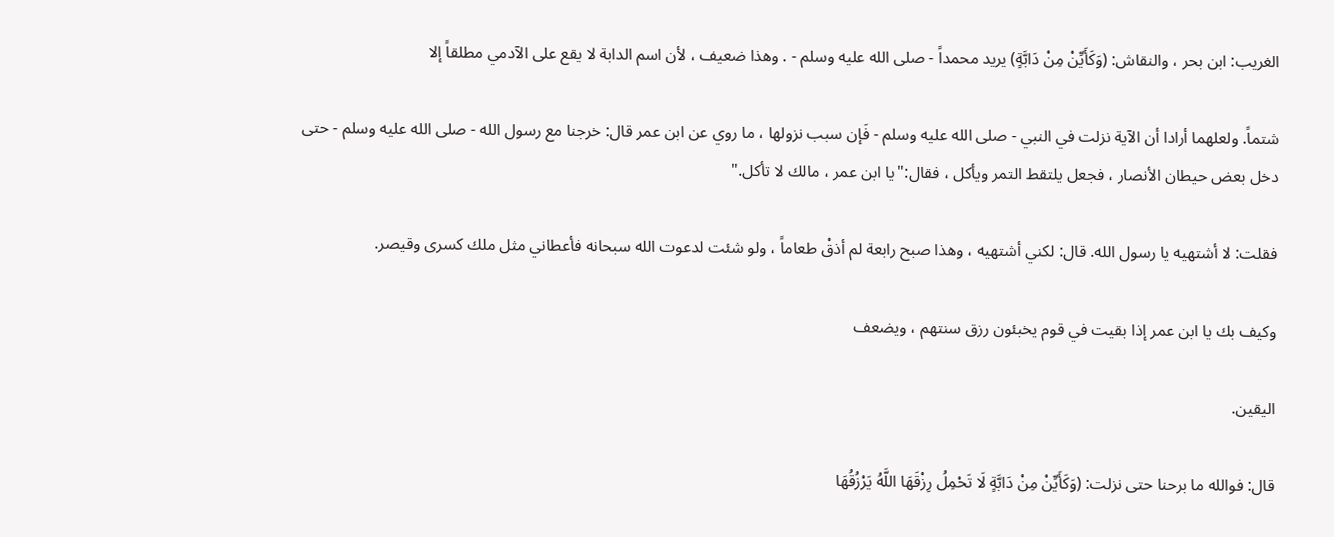الغريب: ابن بحر ، والنقاش: (وَكَأَيِّنْ مِنْ دَابَّةٍ) يريد محمداً - صلى الله عليه وسلم - . وهذا ضعيف ، لأن اسم الدابة لا يقع على الآدمي مطلقاً إلا

شتماً. ولعلهما أرادا أن الآية نزلت في النبي - صلى الله عليه وسلم - فَإن سبب نزولها ، ما روي عن ابن عمر قال: خرجنا مع رسول الله - صلى الله عليه وسلم - حتى دخل بعض حيطان الأنصار ، فجعل يلتقط التمر ويأكل ، فقال:"يا ابن عمر ، مالك لا تأكل."

فقلت: لا أشتهيه يا رسول الله. قال: لكني أشتهيه ، وهذا صبح رابعة لم أذقْ طعاماً ، ولو شئت لدعوت الله سبحانه فأعطاني مثل ملك كسرى وقيصر.

وكيف بك يا ابن عمر إذا بقيت في قوم يخبئون رزق سنتهم ، ويضعف

اليقين.

قال: فوالله ما برحنا حتى نزلت: (وَكَأَيِّنْ مِنْ دَابَّةٍ لَا تَحْمِلُ رِزْقَهَا اللَّهُ يَرْزُقُهَا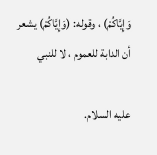وَإِيَّاكُمْ) ، وقوله: (وَإِيَّاكُمْ) يشعر أن الدابة للعموم ، لا للنبي

عليه السلام.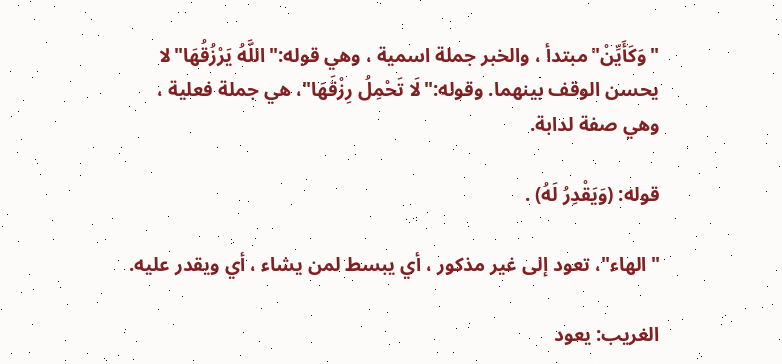"وَكَأَيِّنْ"مبتدأ ، والخبر جملة اسمية ، وهي قوله:"اللَّهُ يَرْزُقُهَا"لا يحسن الوقف بينهما. وقوله:"لَا تَحْمِلُ رِزْقَهَا"، هي جملة فعلية ، وهي صفة لدابة.

قوله: (وَيَقْدِرُ لَهُ) .

"الهاء"، تعود إلى غير مذكور ، أي يبسط لمن يشاء ، أي ويقدر عليه.

الغريب: يعود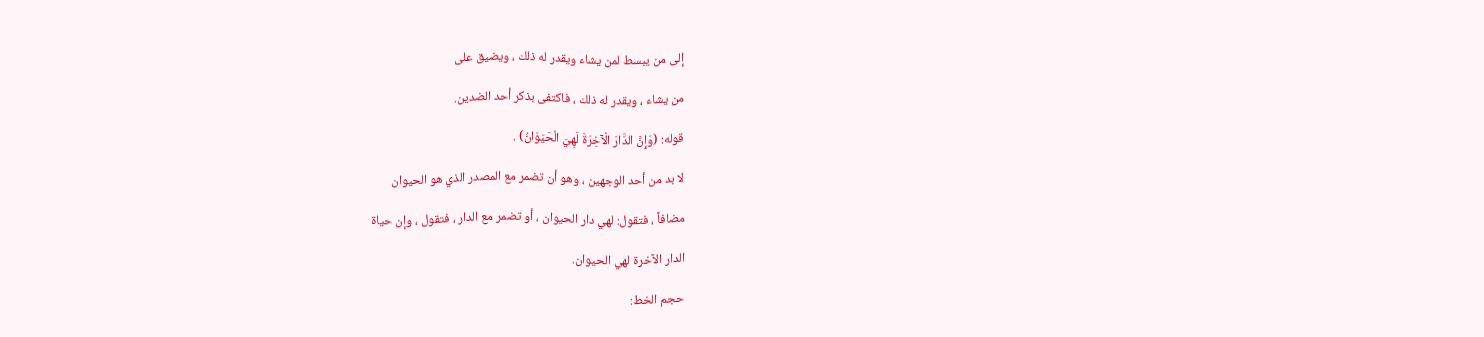إلى من يبسط لمن يشاء ويقدر له ذلك ، ويضيق على

من يشاء ، ويقدر له ذلك ، فاكتفى بذكر أحد الضدين.

قوله: (وَإِنَّ الدَّارَ الْآخِرَةَ لَهِيَ الْحَيَوَانُ) .

لا بد من أحد الوجهين ، وهو أن تضمر مع المصدر الذي هو الحيوان

مضافاً ، فتقول: لهي دار الحيوان ، أو تضمر مع الدار ، فتقول ، وإن حياة

الدار الآخرة لهي الحيوان.

حجم الخط: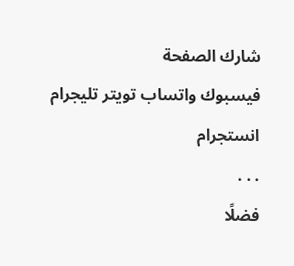شارك الصفحة
فيسبوك واتساب تويتر تليجرام انستجرام
. . .
فضلًا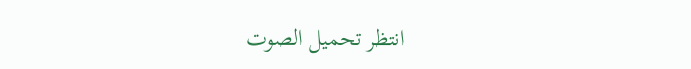انتظر تحميل الصوت